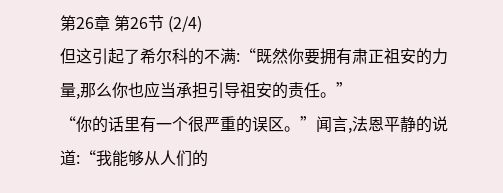第26章 第26节 (2/4)
但这引起了希尔科的不满:“既然你要拥有肃正祖安的力量,那么你也应当承担引导祖安的责任。”
“你的话里有一个很严重的误区。”闻言,法恩平静的说道:“我能够从人们的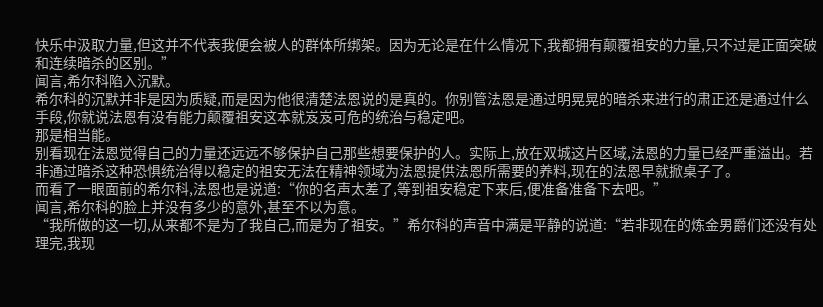快乐中汲取力量,但这并不代表我便会被人的群体所绑架。因为无论是在什么情况下,我都拥有颠覆祖安的力量,只不过是正面突破和连续暗杀的区别。”
闻言,希尔科陷入沉默。
希尔科的沉默并非是因为质疑,而是因为他很清楚法恩说的是真的。你别管法恩是通过明晃晃的暗杀来进行的肃正还是通过什么手段,你就说法恩有没有能力颠覆祖安这本就岌岌可危的统治与稳定吧。
那是相当能。
别看现在法恩觉得自己的力量还远远不够保护自己那些想要保护的人。实际上,放在双城这片区域,法恩的力量已经严重溢出。若非通过暗杀这种恐惧统治得以稳定的祖安无法在精神领域为法恩提供法恩所需要的养料,现在的法恩早就掀桌子了。
而看了一眼面前的希尔科,法恩也是说道:“你的名声太差了,等到祖安稳定下来后,便准备准备下去吧。”
闻言,希尔科的脸上并没有多少的意外,甚至不以为意。
“我所做的这一切,从来都不是为了我自己,而是为了祖安。”希尔科的声音中满是平静的说道:“若非现在的炼金男爵们还没有处理完,我现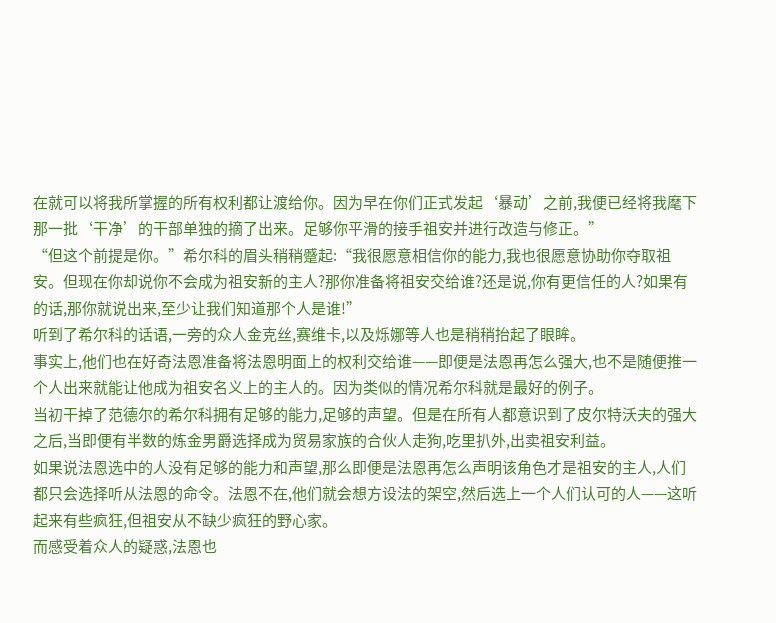在就可以将我所掌握的所有权利都让渡给你。因为早在你们正式发起‘暴动’之前,我便已经将我麾下那一批‘干净’的干部单独的摘了出来。足够你平滑的接手祖安并进行改造与修正。”
“但这个前提是你。”希尔科的眉头稍稍蹙起:“我很愿意相信你的能力,我也很愿意协助你夺取祖安。但现在你却说你不会成为祖安新的主人?那你准备将祖安交给谁?还是说,你有更信任的人?如果有的话,那你就说出来,至少让我们知道那个人是谁!”
听到了希尔科的话语,一旁的众人金克丝,赛维卡,以及烁娜等人也是稍稍抬起了眼眸。
事实上,他们也在好奇法恩准备将法恩明面上的权利交给谁——即便是法恩再怎么强大,也不是随便推一个人出来就能让他成为祖安名义上的主人的。因为类似的情况希尔科就是最好的例子。
当初干掉了范德尔的希尔科拥有足够的能力,足够的声望。但是在所有人都意识到了皮尔特沃夫的强大之后,当即便有半数的炼金男爵选择成为贸易家族的合伙人走狗,吃里扒外,出卖祖安利益。
如果说法恩选中的人没有足够的能力和声望,那么即便是法恩再怎么声明该角色才是祖安的主人,人们都只会选择听从法恩的命令。法恩不在,他们就会想方设法的架空,然后选上一个人们认可的人——这听起来有些疯狂,但祖安从不缺少疯狂的野心家。
而感受着众人的疑惑,法恩也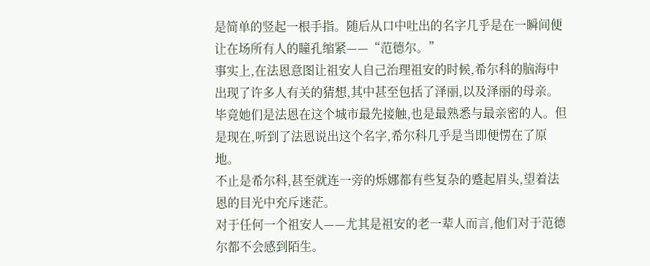是简单的竖起一根手指。随后从口中吐出的名字几乎是在一瞬间便让在场所有人的瞳孔缩紧——“范德尔。”
事实上,在法恩意图让祖安人自己治理祖安的时候,希尔科的脑海中出现了许多人有关的猜想,其中甚至包括了泽丽,以及泽丽的母亲。毕竟她们是法恩在这个城市最先接触,也是最熟悉与最亲密的人。但是现在,听到了法恩说出这个名字,希尔科几乎是当即便愣在了原地。
不止是希尔科,甚至就连一旁的烁娜都有些复杂的蹙起眉头,望着法恩的目光中充斥迷茫。
对于任何一个祖安人——尤其是祖安的老一辈人而言,他们对于范德尔都不会感到陌生。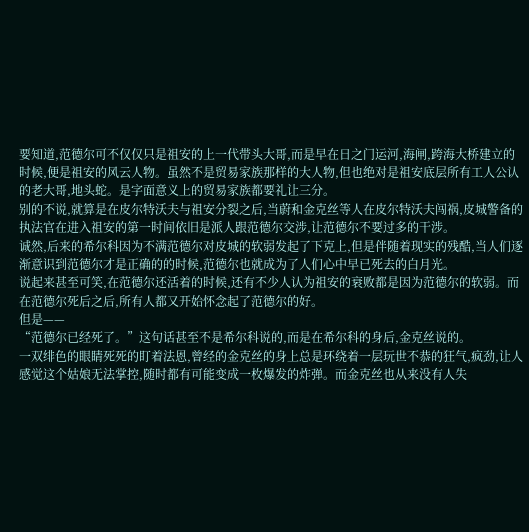要知道,范德尔可不仅仅只是祖安的上一代带头大哥,而是早在日之门运河,海闸,跨海大桥建立的时候,便是祖安的风云人物。虽然不是贸易家族那样的大人物,但也绝对是祖安底层所有工人公认的老大哥,地头蛇。是字面意义上的贸易家族都要礼让三分。
别的不说,就算是在皮尔特沃夫与祖安分裂之后,当蔚和金克丝等人在皮尔特沃夫闯祸,皮城警备的执法官在进入祖安的第一时间依旧是派人跟范德尔交涉,让范德尔不要过多的干涉。
诚然,后来的希尔科因为不满范德尔对皮城的软弱发起了下克上,但是伴随着现实的残酷,当人们逐渐意识到范德尔才是正确的的时候,范德尔也就成为了人们心中早已死去的白月光。
说起来甚至可笑,在范德尔还活着的时候,还有不少人认为祖安的衰败都是因为范德尔的软弱。而在范德尔死后之后,所有人都又开始怀念起了范德尔的好。
但是——
“范德尔已经死了。”这句话甚至不是希尔科说的,而是在希尔科的身后,金克丝说的。
一双绯色的眼睛死死的盯着法恩,曾经的金克丝的身上总是环绕着一层玩世不恭的狂气,疯劲,让人感觉这个姑娘无法掌控,随时都有可能变成一枚爆发的炸弹。而金克丝也从来没有人失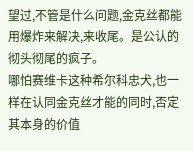望过,不管是什么问题,金克丝都能用爆炸来解决,来收尾。是公认的彻头彻尾的疯子。
哪怕赛维卡这种希尔科忠犬,也一样在认同金克丝才能的同时,否定其本身的价值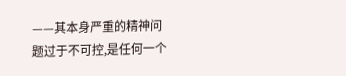——其本身严重的精神问题过于不可控,是任何一个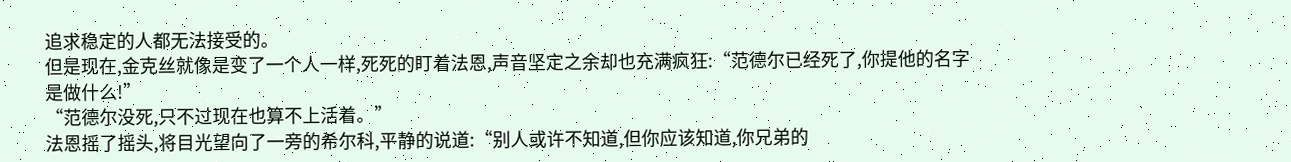追求稳定的人都无法接受的。
但是现在,金克丝就像是变了一个人一样,死死的盯着法恩,声音坚定之余却也充满疯狂:“范德尔已经死了,你提他的名字是做什么!”
“范德尔没死,只不过现在也算不上活着。”
法恩摇了摇头,将目光望向了一旁的希尔科,平静的说道:“别人或许不知道,但你应该知道,你兄弟的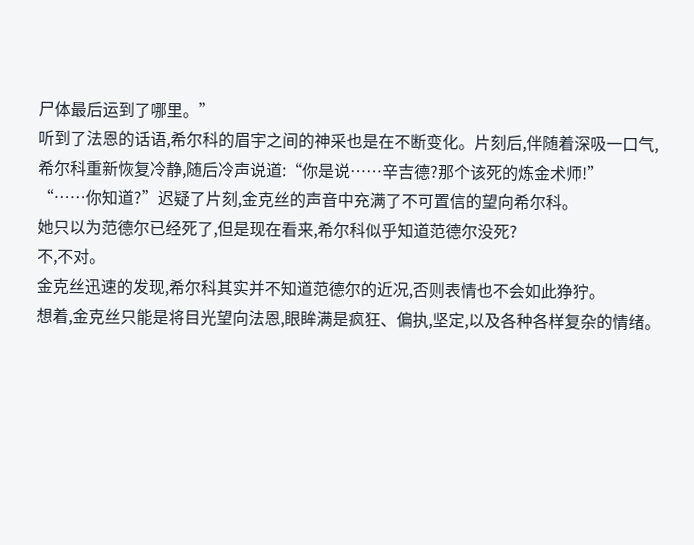尸体最后运到了哪里。”
听到了法恩的话语,希尔科的眉宇之间的神采也是在不断变化。片刻后,伴随着深吸一口气,希尔科重新恢复冷静,随后冷声说道:“你是说……辛吉德?那个该死的炼金术师!”
“……你知道?”迟疑了片刻,金克丝的声音中充满了不可置信的望向希尔科。
她只以为范德尔已经死了,但是现在看来,希尔科似乎知道范德尔没死?
不,不对。
金克丝迅速的发现,希尔科其实并不知道范德尔的近况,否则表情也不会如此狰狞。
想着,金克丝只能是将目光望向法恩,眼眸满是疯狂、偏执,坚定,以及各种各样复杂的情绪。